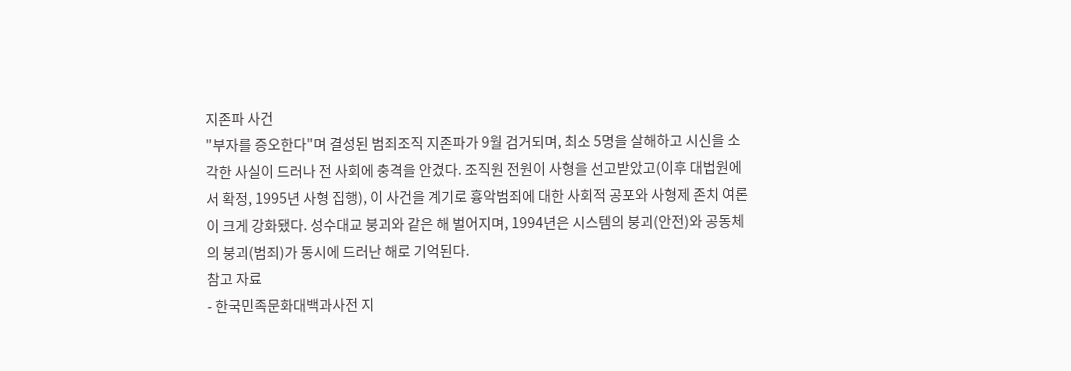지존파 사건
"부자를 증오한다"며 결성된 범죄조직 지존파가 9월 검거되며, 최소 5명을 살해하고 시신을 소각한 사실이 드러나 전 사회에 충격을 안겼다. 조직원 전원이 사형을 선고받았고(이후 대법원에서 확정, 1995년 사형 집행), 이 사건을 계기로 흉악범죄에 대한 사회적 공포와 사형제 존치 여론이 크게 강화됐다. 성수대교 붕괴와 같은 해 벌어지며, 1994년은 시스템의 붕괴(안전)와 공동체의 붕괴(범죄)가 동시에 드러난 해로 기억된다.
참고 자료
- 한국민족문화대백과사전 지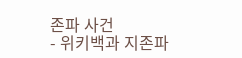존파 사건
- 위키백과 지존파